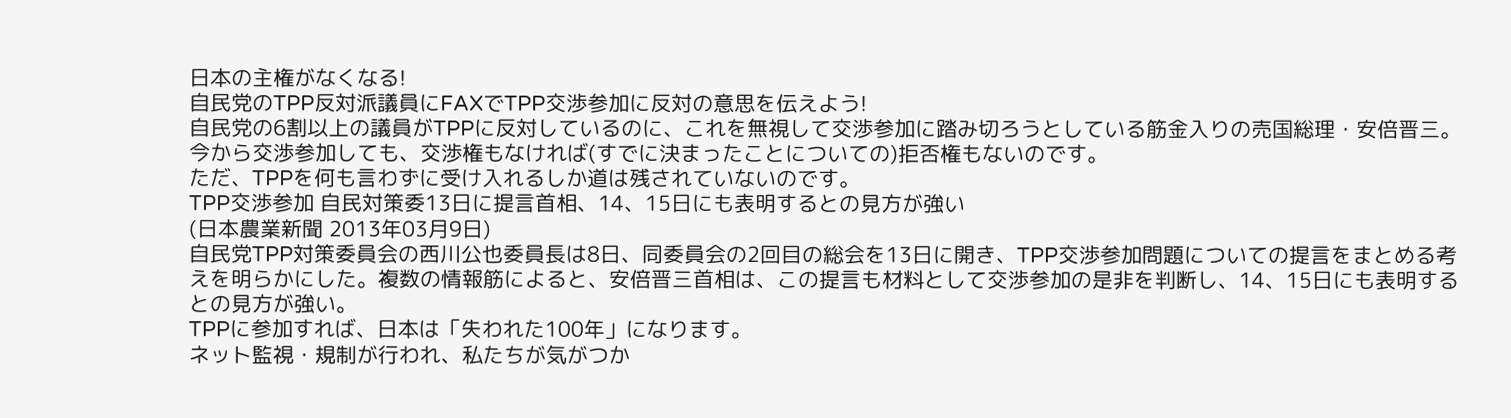日本の主権がなくなる!
自民党のTPP反対派議員にFAXでTPP交渉参加に反対の意思を伝えよう!
自民党の6割以上の議員がTPPに反対しているのに、これを無視して交渉参加に踏み切ろうとしている筋金入りの売国総理・安倍晋三。
今から交渉参加しても、交渉権もなければ(すでに決まったことについての)拒否権もないのです。
ただ、TPPを何も言わずに受け入れるしか道は残されていないのです。
TPP交渉参加 自民対策委13日に提言首相、14、15日にも表明するとの見方が強い
(日本農業新聞 2013年03月9日)
自民党TPP対策委員会の西川公也委員長は8日、同委員会の2回目の総会を13日に開き、TPP交渉参加問題についての提言をまとめる考えを明らかにした。複数の情報筋によると、安倍晋三首相は、この提言も材料として交渉参加の是非を判断し、14、15日にも表明するとの見方が強い。
TPPに参加すれば、日本は「失われた100年」になります。
ネット監視・規制が行われ、私たちが気がつか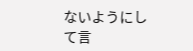ないようにして言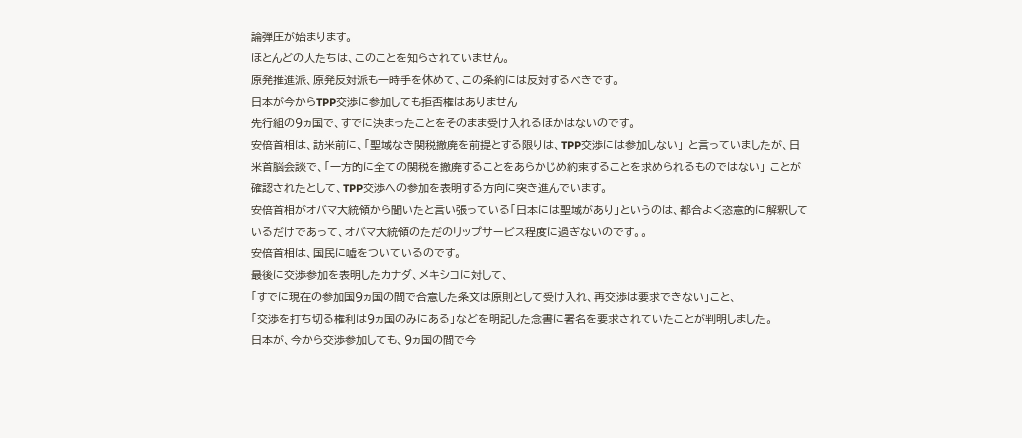論弾圧が始まります。
ほとんどの人たちは、このことを知らされていません。
原発推進派、原発反対派も一時手を休めて、この条約には反対するべきです。
日本が今からTPP交渉に参加しても拒否権はありません
先行組の9ヵ国で、すでに決まったことをそのまま受け入れるほかはないのです。
安倍首相は、訪米前に、「聖域なき関税撤廃を前提とする限りは、TPP交渉には参加しない」 と言っていましたが、日米首脳会談で、「一方的に全ての関税を撤廃することをあらかじめ約束することを求められるものではない」 ことが確認されたとして、TPP交渉への参加を表明する方向に突き進んでいます。
安倍首相がオバマ大統領から聞いたと言い張っている「日本には聖域があり」というのは、都合よく恣意的に解釈しているだけであって、オバマ大統領のただのリップサービス程度に過ぎないのです。。
安倍首相は、国民に嘘をついているのです。
最後に交渉参加を表明したカナダ、メキシコに対して、
「すでに現在の参加国9ヵ国の間で合意した条文は原則として受け入れ、再交渉は要求できない」こと、
「交渉を打ち切る権利は9ヵ国のみにある」などを明記した念書に署名を要求されていたことが判明しました。
日本が、今から交渉参加しても、9ヵ国の間で今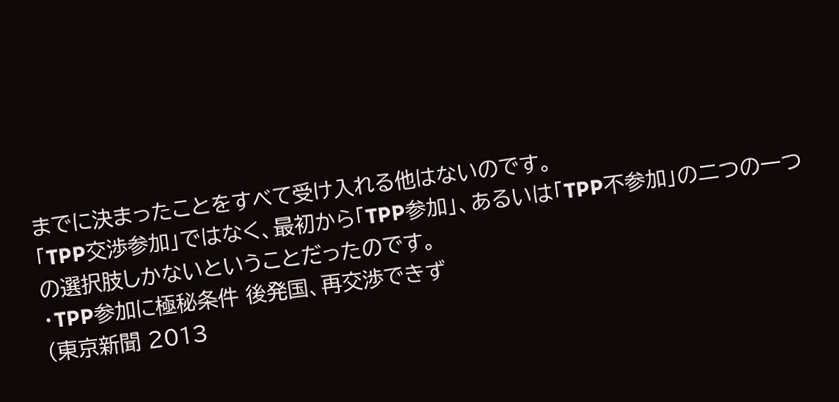までに決まったことをすべて受け入れる他はないのです。
「TPP交渉参加」ではなく、最初から「TPP参加」、あるいは「TPP不参加」の二つの一つの選択肢しかないということだったのです。
・TPP参加に極秘条件 後発国、再交渉できず
(東京新聞 2013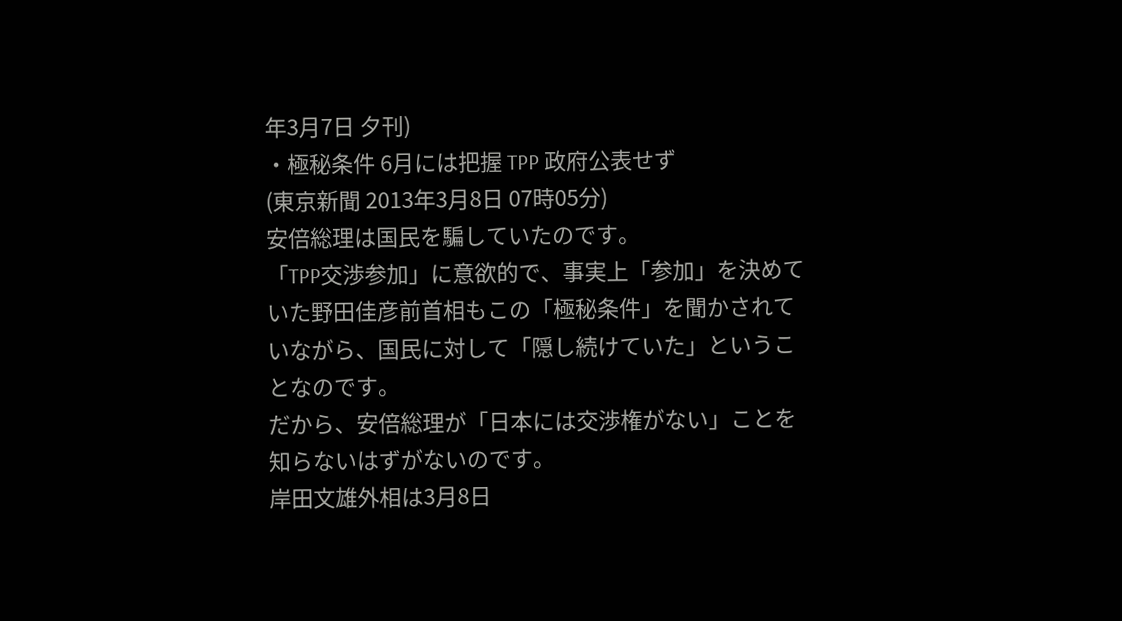年3月7日 夕刊)
・極秘条件 6月には把握 TPP 政府公表せず
(東京新聞 2013年3月8日 07時05分)
安倍総理は国民を騙していたのです。
「TPP交渉参加」に意欲的で、事実上「参加」を決めていた野田佳彦前首相もこの「極秘条件」を聞かされていながら、国民に対して「隠し続けていた」ということなのです。
だから、安倍総理が「日本には交渉権がない」ことを知らないはずがないのです。
岸田文雄外相は3月8日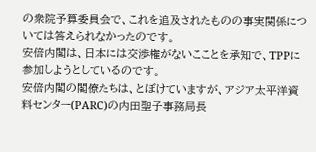の衆院予算委員会で、これを追及されたものの事実関係については答えられなかったのです。
安倍内閣は、日本には交渉権がないこことを承知で、TPPに参加しようとしているのです。
安倍内閣の閣僚たちは、とぼけていますが、アジア太平洋資料センター(PARC)の内田聖子事務局長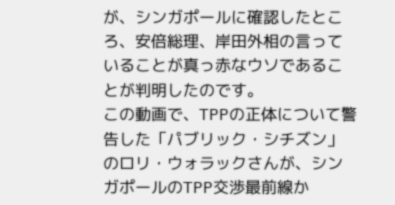が、シンガポールに確認したところ、安倍総理、岸田外相の言っていることが真っ赤なウソであることが判明したのです。
この動画で、TPPの正体について警告した「パブリック・シチズン」のロリ・ウォラックさんが、シンガポールのTPP交渉最前線か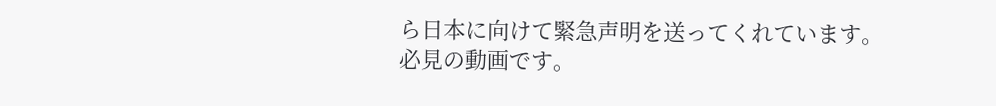ら日本に向けて緊急声明を送ってくれています。
必見の動画です。